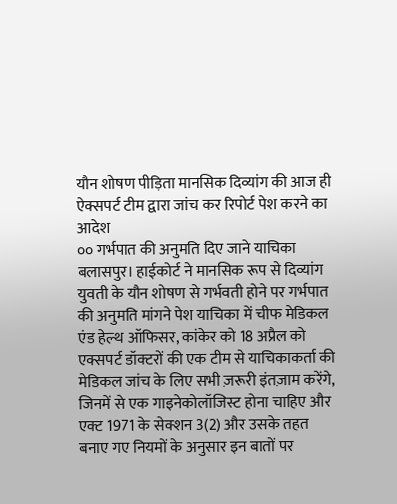यौन शोषण पीड़िता मानसिक दिव्यांग की आज ही ऐक्सपर्ट टीम द्वारा जांच कर रिपोर्ट पेश करने का आदेश
०० गर्भपात की अनुमति दिए जाने याचिका
बलासपुर। हाईकोर्ट ने मानसिक रूप से दिव्यांग युवती के यौन शोषण से गर्भवती होने पर गर्भपात की अनुमति मांगने पेश याचिका में चीफ मेडिकल एंड हेल्थ ऑफिसर, कांकेर को 18 अप्रैल को एक्सपर्ट डॉक्टरों की एक टीम से याचिकाकर्ता की मेडिकल जांच के लिए सभी ज़रूरी इंतज़ाम करेंगे, जिनमें से एक गाइनेकोलॉजिस्ट होना चाहिए और एक्ट 1971 के सेक्शन 3(2) और उसके तहत बनाए गए नियमों के अनुसार इन बातों पर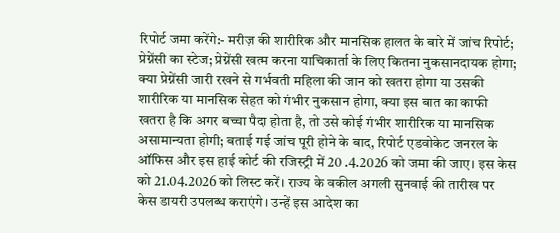रिपोर्ट जमा करेंगे:- मरीज़ की शारीरिक और मानसिक हालत के बारे में जांच रिपोर्ट; प्रेग्नेंसी का स्टेज; प्रेग्नेंसी खत्म करना याचिकार्ता के लिए कितना नुकसानदायक होगा; क्या प्रेग्नेंसी जारी रखने से गर्भवती महिला की जान को खतरा होगा या उसकी शारीरिक या मानसिक सेहत को गंभीर नुकसान होगा, क्या इस बात का काफी खतरा है कि अगर बच्चा पैदा होता है, तो उसे कोई गंभीर शारीरिक या मानसिक असामान्यता होगी; बताई गई जांच पूरी होने के बाद, रिपोर्ट एडवोकेट जनरल के ऑफिस और इस हाई कोर्ट की रजिस्ट्री में 20 .4.2026 को जमा की जाए। इस केस को 21.04.2026 को लिस्ट करें। राज्य के वकील अगली सुनवाई की तारीख पर केस डायरी उपलब्ध कराएंगे। उन्हें इस आदेश का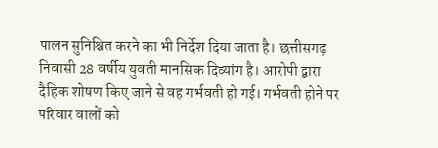पालन सुनिश्चित करने का भी निर्देश दिया जाता है। छत्तीसगढ़ निवासी 28 वर्षीय युवती मानसिक दिव्यांग है। आरोपी द्बारा दैहिक शोषण किए जाने से वह गर्भवती हो गई। गर्भवती होने पर परिवार वालों को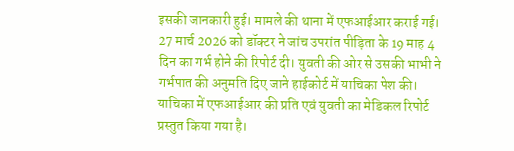इसकी जानकारी हुई। मामले की थाना में एफआईआर कराई गई। 27 मार्च 2026 को डॉक्टर ने जांच उपरांत पीड़िता के 19 माह 4 दिन का गर्भ होने की रिपोर्ट दी। युवती की ओर से उसकी भाभी ने गर्भपात की अनुमति दिए जाने हाईकोर्ट में याचिका पेश की। याचिका में एफआईआर की प्रति एवं युवती का मेडिकल रिपोर्ट प्रस्तुत किया गया है।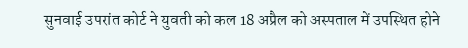सुनवाई उपरांत कोर्ट ने युवती को कल 18 अप्रैल को अस्पताल में उपस्थित होने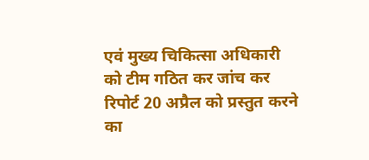एवं मुख्य चिकित्सा अधिकारी को टीम गठित कर जांच कर रिपोर्ट 20 अप्रैल को प्रस्तुत करने का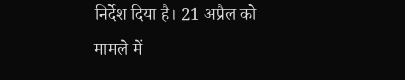निर्देश दिया है। 21 अप्रैल को मामले में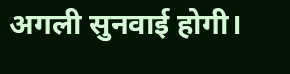अगली सुनवाई होगी।